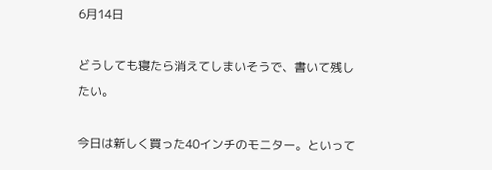6月14日

どうしても寝たら消えてしまいそうで、書いて残したい。

今日は新しく買った40インチのモニター。といって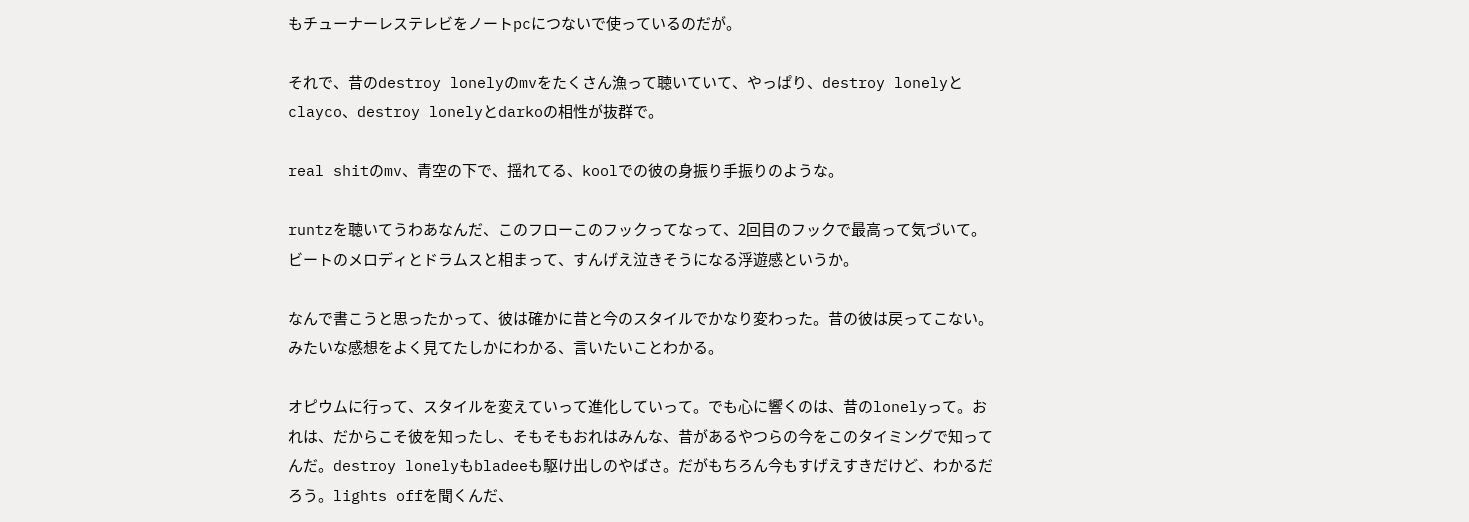もチューナーレステレビをノートpcにつないで使っているのだが。

それで、昔のdestroy lonelyのmvをたくさん漁って聴いていて、やっぱり、destroy lonelyとclayco、destroy lonelyとdarkoの相性が抜群で。

real shitのmv、青空の下で、揺れてる、koolでの彼の身振り手振りのような。

runtzを聴いてうわあなんだ、このフローこのフックってなって、2回目のフックで最高って気づいて。ビートのメロディとドラムスと相まって、すんげえ泣きそうになる浮遊感というか。

なんで書こうと思ったかって、彼は確かに昔と今のスタイルでかなり変わった。昔の彼は戻ってこない。みたいな感想をよく見てたしかにわかる、言いたいことわかる。

オピウムに行って、スタイルを変えていって進化していって。でも心に響くのは、昔のlonelyって。おれは、だからこそ彼を知ったし、そもそもおれはみんな、昔があるやつらの今をこのタイミングで知ってんだ。destroy lonelyもbladeeも駆け出しのやばさ。だがもちろん今もすげえすきだけど、わかるだろう。lights offを聞くんだ、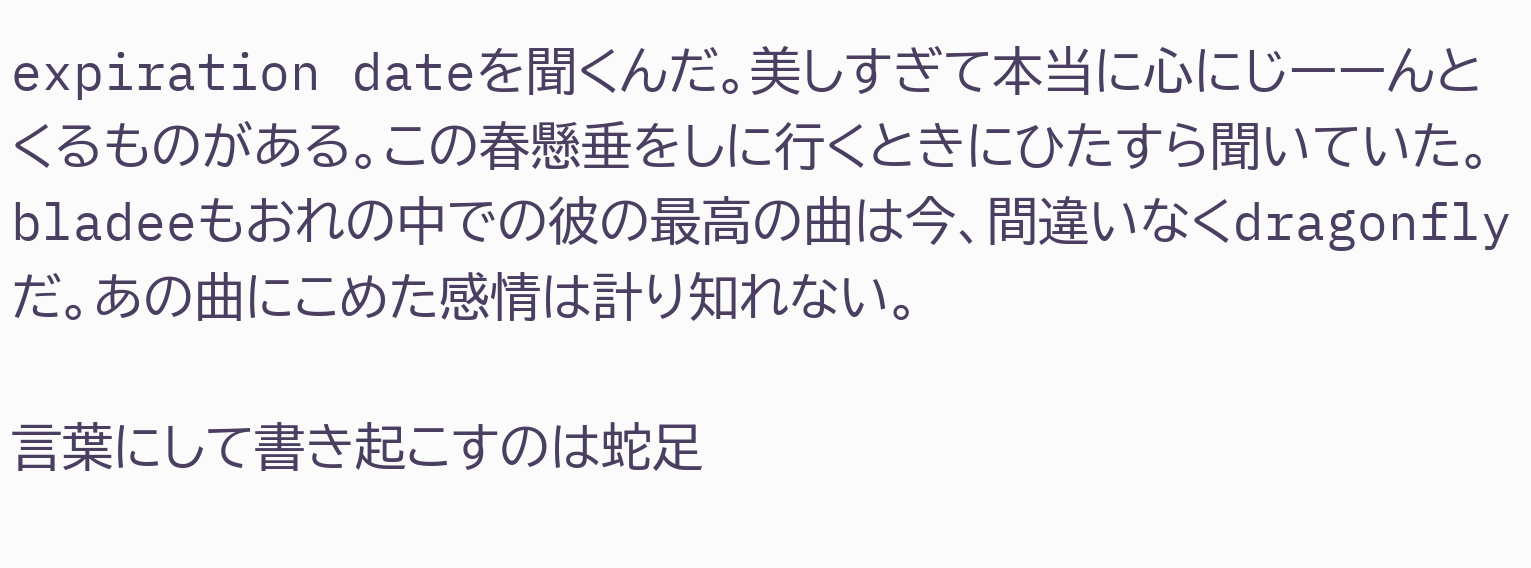expiration dateを聞くんだ。美しすぎて本当に心にじーーんとくるものがある。この春懸垂をしに行くときにひたすら聞いていた。bladeeもおれの中での彼の最高の曲は今、間違いなくdragonflyだ。あの曲にこめた感情は計り知れない。

言葉にして書き起こすのは蛇足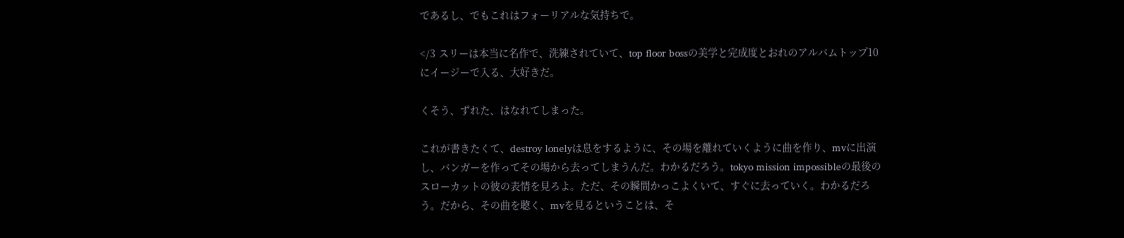であるし、でもこれはフォーリアルな気持ちで。

</3 スリーは本当に名作で、洗練されていて、top floor bossの美学と完成度とおれのアルバムトップ10にイージーで入る、大好きだ。

くそう、ずれた、はなれてしまった。

これが書きたくて、destroy lonelyは息をするように、その場を離れていくように曲を作り、mvに出演し、バンガーを作ってその場から去ってしまうんだ。わかるだろう。tokyo mission impossibleの最後のスローカットの彼の表情を見ろよ。ただ、その瞬間かっこよくいて、すぐに去っていく。わかるだろう。だから、その曲を聴く、mvを見るということは、そ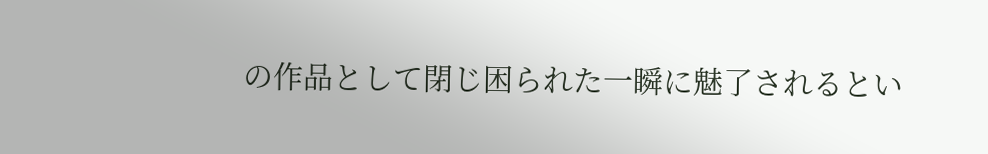の作品として閉じ困られた一瞬に魅了されるとい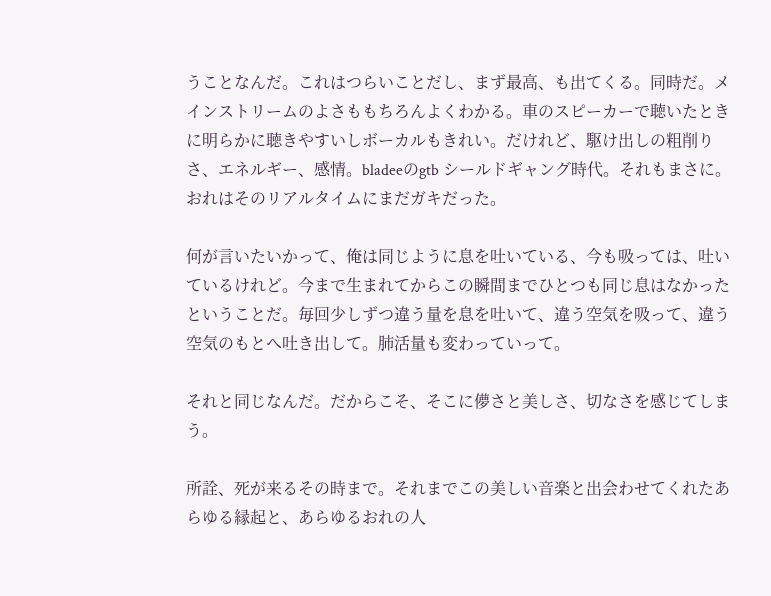うことなんだ。これはつらいことだし、まず最高、も出てくる。同時だ。メインストリームのよさももちろんよくわかる。車のスピーカーで聴いたときに明らかに聴きやすいしボーカルもきれい。だけれど、駆け出しの粗削りさ、エネルギー、感情。bladeeのgtb シールドギャング時代。それもまさに。おれはそのリアルタイムにまだガキだった。

何が言いたいかって、俺は同じように息を吐いている、今も吸っては、吐いているけれど。今まで生まれてからこの瞬間までひとつも同じ息はなかったということだ。毎回少しずつ違う量を息を吐いて、違う空気を吸って、違う空気のもとへ吐き出して。肺活量も変わっていって。

それと同じなんだ。だからこそ、そこに儚さと美しさ、切なさを感じてしまう。

所詮、死が来るその時まで。それまでこの美しい音楽と出会わせてくれたあらゆる縁起と、あらゆるおれの人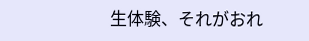生体験、それがおれ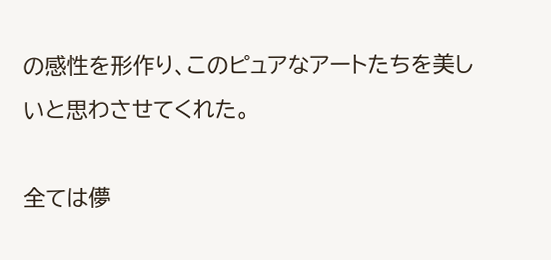の感性を形作り、このピュアなアートたちを美しいと思わさせてくれた。

全ては儚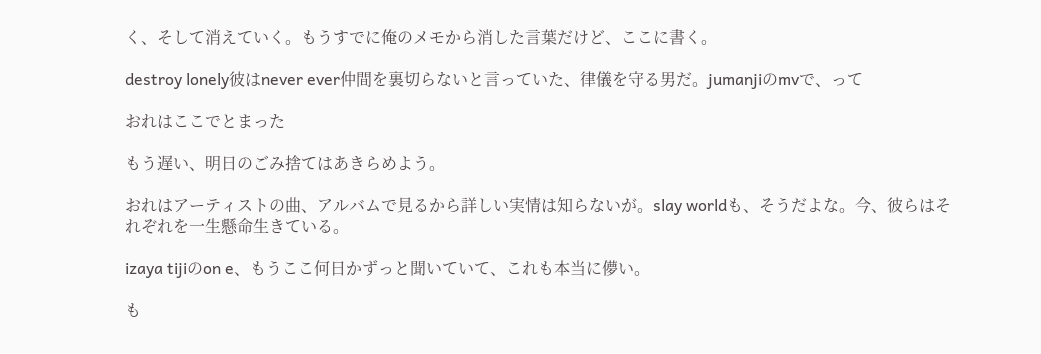く、そして消えていく。もうすでに俺のメモから消した言葉だけど、ここに書く。

destroy lonely彼はnever ever仲間を裏切らないと言っていた、律儀を守る男だ。jumanjiのmvで、って

おれはここでとまった

もう遅い、明日のごみ捨てはあきらめよう。

おれはアーティストの曲、アルバムで見るから詳しい実情は知らないが。slay worldも、そうだよな。今、彼らはそれぞれを一生懸命生きている。

izaya tijiのon e、もうここ何日かずっと聞いていて、これも本当に儚い。

も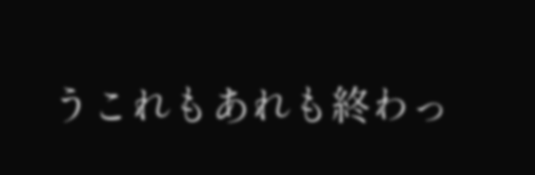うこれもあれも終わっ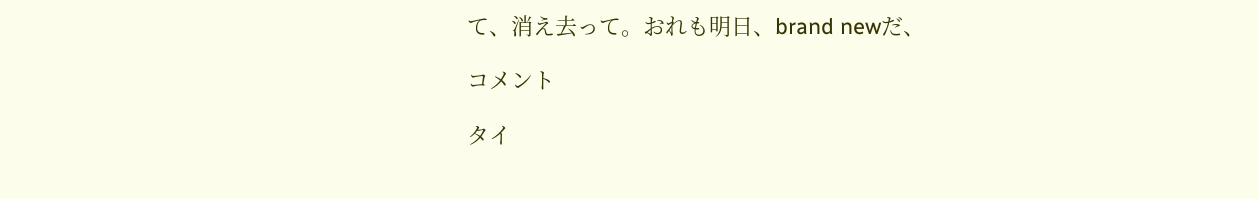て、消え去って。おれも明日、brand newだ、

コメント

タイ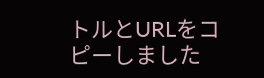トルとURLをコピーしました